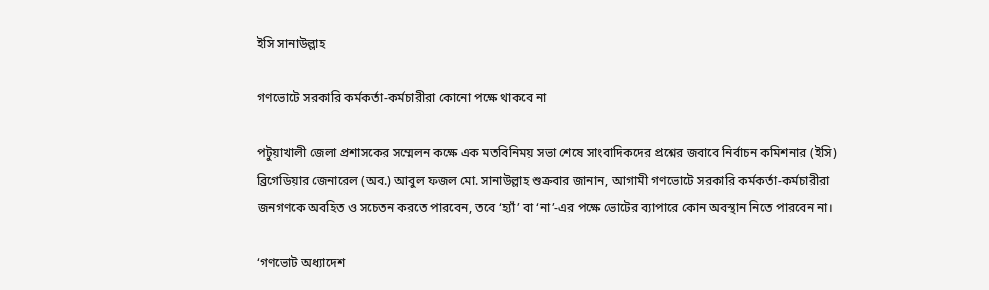ইসি সানাউল্লাহ

গণভোটে সরকারি কর্মকর্তা-কর্মচারীরা কোনো পক্ষে থাকবে না

পটুয়াখালী জেলা প্রশাসকের সম্মেলন কক্ষে এক মতবিনিময় সভা শেষে সাংবাদিকদের প্রশ্নের জবাবে নির্বাচন কমিশনার (ইসি) ব্রিগেডিয়ার জেনারেল (অব.) আবুল ফজল মো. সানাউল্লাহ শুক্রবার জানান, আগামী গণভোটে সরকারি কর্মকর্তা-কর্মচারীরা জনগণকে অবহিত ও সচেতন করতে পারবেন, তবে ‘হ্যাঁ’ বা ‘না’-এর পক্ষে ভোটের ব্যাপারে কোন অবস্থান নিতে পারবেন না।

‘গণভোট অধ্যাদেশ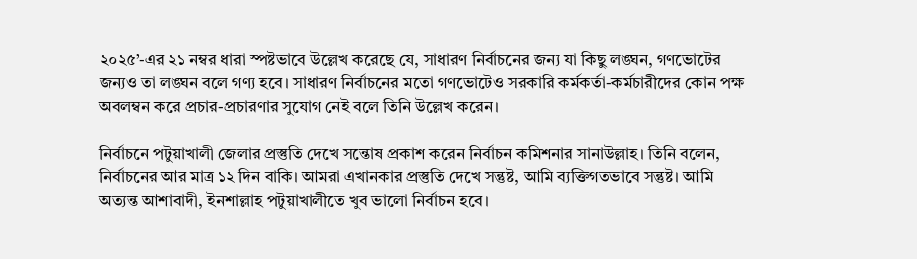২০২৫’-এর ২১ নম্বর ধারা স্পষ্টভাবে উল্লেখ করেছে যে, সাধারণ নির্বাচনের জন্য যা কিছু লঙ্ঘন, গণভোটের জন্যও তা লঙ্ঘন বলে গণ্য হবে। সাধারণ নির্বাচনের মতো গণভোটেও সরকারি কর্মকর্তা-কর্মচারীদের কোন পক্ষ অবলম্বন করে প্রচার-প্রচারণার সুযোগ নেই বলে তিনি উল্লেখ করেন।

নির্বাচনে পটুয়াখালী জেলার প্রস্তুতি দেখে সন্তোষ প্রকাশ করেন নির্বাচন কমিশনার সানাউল্লাহ। তিনি বলেন, নির্বাচনের আর মাত্র ১২ দিন বাকি। আমরা এখানকার প্রস্তুতি দেখে সন্তুষ্ট, আমি ব্যক্তিগতভাবে সন্তুষ্ট। আমি অত্যন্ত আশাবাদী, ইনশাল্লাহ পটুয়াখালীতে খুব ভালো নির্বাচন হবে।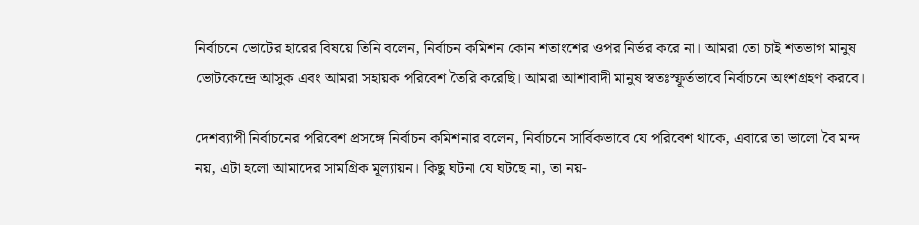নির্বাচনে ভোটের হারের বিষয়ে তিনি বলেন, নির্বাচন কমিশন কোন শতাংশের ওপর নির্ভর করে না। আমরা তো চাই শতভাগ মানুষ ভোটকেন্দ্রে আসুক এবং আমরা সহায়ক পরিবেশ তৈরি করেছি। আমরা আশাবাদী মানুষ স্বতঃস্ফূর্তভাবে নির্বাচনে অংশগ্রহণ করবে।

দেশব্যাপী নির্বাচনের পরিবেশ প্রসঙ্গে নির্বাচন কমিশনার বলেন, নির্বাচনে সার্বিকভাবে যে পরিবেশ থাকে, এবারে তা ভালো বৈ মন্দ নয়, এটা হলো আমাদের সামগ্রিক মূল্যায়ন। কিছু ঘটনা যে ঘটছে না, তা নয়-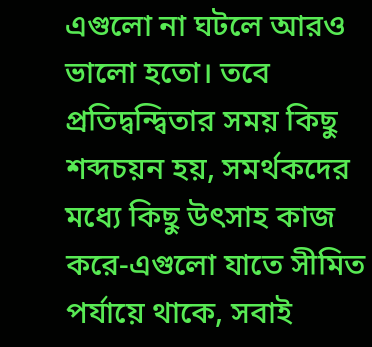এগুলো না ঘটলে আরও ভালো হতো। তবে প্রতিদ্বন্দ্বিতার সময় কিছু শব্দচয়ন হয়, সমর্থকদের মধ্যে কিছু উৎসাহ কাজ করে-এগুলো যাতে সীমিত পর্যায়ে থাকে, সবাই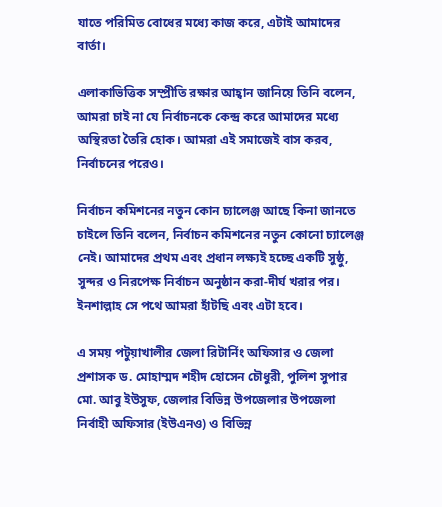যাতে পরিমিত বোধের মধ্যে কাজ করে, এটাই আমাদের বার্তা।

এলাকাভিত্তিক সম্প্রীতি রক্ষার আহ্বান জানিয়ে তিনি বলেন, আমরা চাই না যে নির্বাচনকে কেন্দ্র করে আমাদের মধ্যে অস্থিরতা তৈরি হোক। আমরা এই সমাজেই বাস করব, নির্বাচনের পরেও।

নির্বাচন কমিশনের নতুন কোন চ্যালেঞ্জ আছে কিনা জানতে চাইলে তিনি বলেন, নির্বাচন কমিশনের নতুন কোনো চ্যালেঞ্জ নেই। আমাদের প্রথম এবং প্রধান লক্ষ্যই হচ্ছে একটি সুষ্ঠু, সুন্দর ও নিরপেক্ষ নির্বাচন অনুষ্ঠান করা-দীর্ঘ খরার পর। ইনশাল্লাহ সে পথে আমরা হাঁটছি এবং এটা হবে।

এ সময় পটুয়াখালীর জেলা রিটার্নিং অফিসার ও জেলা প্রশাসক ড. মোহাম্মদ শহীদ হোসেন চৌধুরী, পুলিশ সুপার মো. আবু ইউসুফ, জেলার বিভিন্ন উপজেলার উপজেলা নির্বাহী অফিসার (ইউএনও) ও বিভিন্ন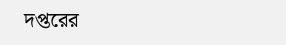দপ্তরের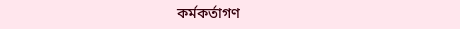কর্মকর্তাগণ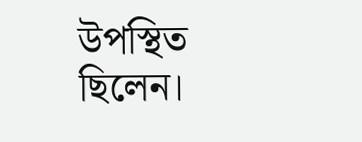উপস্থিত ছিলেন।